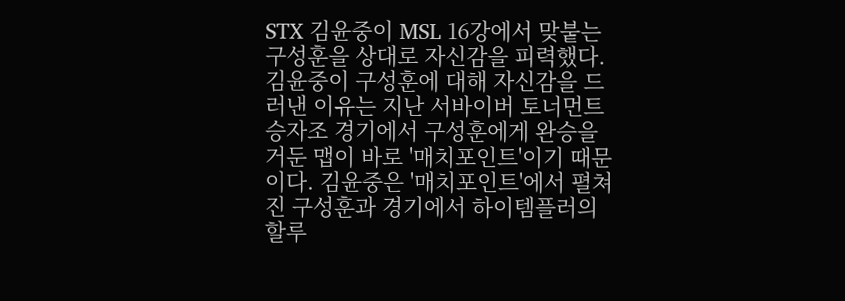STX 김윤중이 MSL 16강에서 맞붙는 구성훈을 상대로 자신감을 피력했다.
김윤중이 구성훈에 대해 자신감을 드러낸 이유는 지난 서바이버 토너먼트 승자조 경기에서 구성훈에게 완승을 거둔 맵이 바로 '매치포인트'이기 때문이다. 김윤중은 '매치포인트'에서 펼쳐진 구성훈과 경기에서 하이템플러의 할루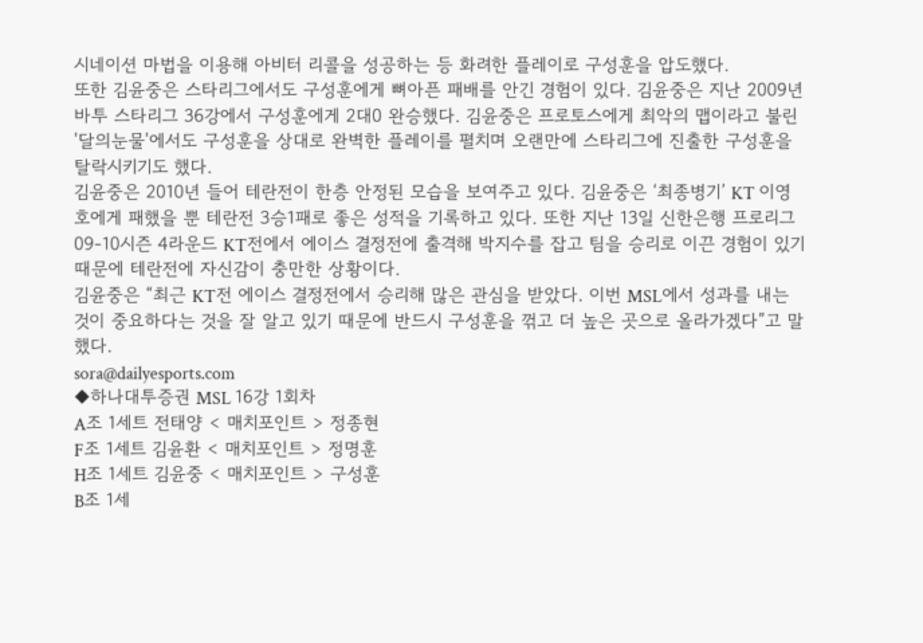시네이션 마법을 이용해 아비터 리콜을 성공하는 등 화려한 플레이로 구성훈을 압도했다.
또한 김윤중은 스타리그에서도 구성훈에게 뼈아픈 패배를 안긴 경험이 있다. 김윤중은 지난 2009년 바투 스타리그 36강에서 구성훈에게 2대0 완승했다. 김윤중은 프로토스에게 최악의 맵이라고 불린 '달의눈물'에서도 구성훈을 상대로 완벽한 플레이를 펼치며 오랜만에 스타리그에 진출한 구성훈을 탈락시키기도 했다.
김윤중은 2010년 들어 테란전이 한층 안정된 모습을 보여주고 있다. 김윤중은 ‘최종병기’ KT 이영호에게 패했을 뿐 테란전 3승1패로 좋은 성적을 기록하고 있다. 또한 지난 13일 신한은행 프로리그 09-10시즌 4라운드 KT전에서 에이스 결정전에 출격해 박지수를 잡고 팀을 승리로 이끈 경험이 있기 때문에 테란전에 자신감이 충만한 상황이다.
김윤중은 “최근 KT전 에이스 결정전에서 승리해 많은 관심을 받았다. 이번 MSL에서 성과를 내는 것이 중요하다는 것을 잘 알고 있기 때문에 반드시 구성훈을 꺾고 더 높은 곳으로 올라가겠다”고 말했다.
sora@dailyesports.com
◆하나대투증권 MSL 16강 1회차
A조 1세트 전태양 < 매치포인트 > 정종현
F조 1세트 김윤환 < 매치포인트 > 정명훈
H조 1세트 김윤중 < 매치포인트 > 구성훈
B조 1세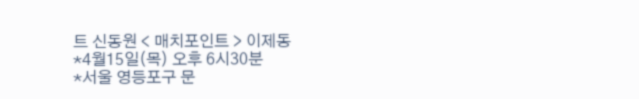트 신동원 < 매치포인트 > 이제동
*4월15일(목) 오후 6시30분
*서울 영등포구 문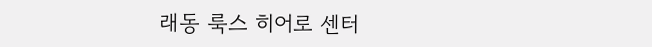래동 룩스 히어로 센터